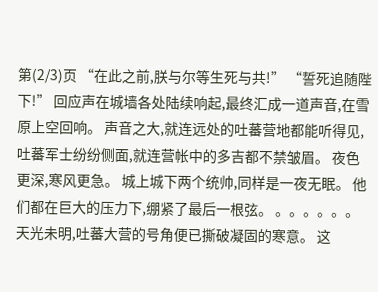第(2/3)页 “在此之前,朕与尔等生死与共!” “誓死追随陛下!” 回应声在城墙各处陆续响起,最终汇成一道声音,在雪原上空回响。 声音之大,就连远处的吐蕃营地都能听得见,吐蕃军士纷纷侧面,就连营帐中的多吉都不禁皱眉。 夜色更深,寒风更急。 城上城下两个统帅,同样是一夜无眠。 他们都在巨大的压力下,绷紧了最后一根弦。 。。。。。。 天光未明,吐蕃大营的号角便已撕破凝固的寒意。 这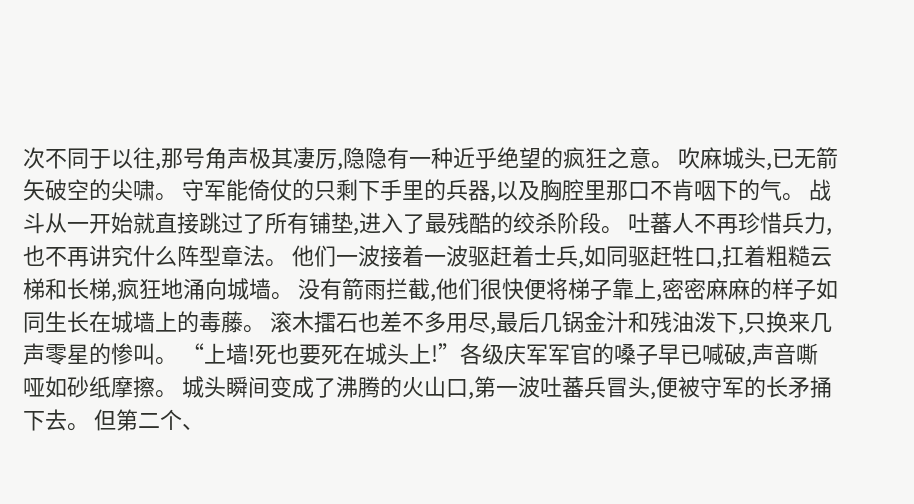次不同于以往,那号角声极其凄厉,隐隐有一种近乎绝望的疯狂之意。 吹麻城头,已无箭矢破空的尖啸。 守军能倚仗的只剩下手里的兵器,以及胸腔里那口不肯咽下的气。 战斗从一开始就直接跳过了所有铺垫,进入了最残酷的绞杀阶段。 吐蕃人不再珍惜兵力,也不再讲究什么阵型章法。 他们一波接着一波驱赶着士兵,如同驱赶牲口,扛着粗糙云梯和长梯,疯狂地涌向城墙。 没有箭雨拦截,他们很快便将梯子靠上,密密麻麻的样子如同生长在城墙上的毒藤。 滚木擂石也差不多用尽,最后几锅金汁和残油泼下,只换来几声零星的惨叫。 “上墙!死也要死在城头上!”各级庆军军官的嗓子早已喊破,声音嘶哑如砂纸摩擦。 城头瞬间变成了沸腾的火山口,第一波吐蕃兵冒头,便被守军的长矛捅下去。 但第二个、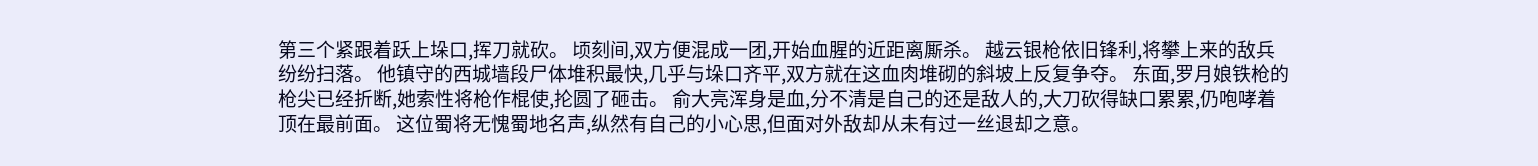第三个紧跟着跃上垛口,挥刀就砍。 顷刻间,双方便混成一团,开始血腥的近距离厮杀。 越云银枪依旧锋利,将攀上来的敌兵纷纷扫落。 他镇守的西城墙段尸体堆积最快,几乎与垛口齐平,双方就在这血肉堆砌的斜坡上反复争夺。 东面,罗月娘铁枪的枪尖已经折断,她索性将枪作棍使,抡圆了砸击。 俞大亮浑身是血,分不清是自己的还是敌人的,大刀砍得缺口累累,仍咆哮着顶在最前面。 这位蜀将无愧蜀地名声,纵然有自己的小心思,但面对外敌却从未有过一丝退却之意。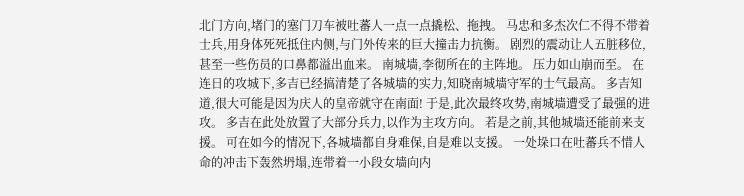北门方向,堵门的塞门刀车被吐蕃人一点一点撬松、拖拽。 马忠和多杰次仁不得不带着士兵,用身体死死抵住内侧,与门外传来的巨大撞击力抗衡。 剧烈的震动让人五脏移位,甚至一些伤员的口鼻都溢出血来。 南城墙,李彻所在的主阵地。 压力如山崩而至。 在连日的攻城下,多吉已经搞清楚了各城墙的实力,知晓南城墙守军的士气最高。 多吉知道,很大可能是因为庆人的皇帝就守在南面! 于是,此次最终攻势,南城墙遭受了最强的进攻。 多吉在此处放置了大部分兵力,以作为主攻方向。 若是之前,其他城墙还能前来支援。 可在如今的情况下,各城墙都自身难保,自是难以支援。 一处垛口在吐蕃兵不惜人命的冲击下轰然坍塌,连带着一小段女墙向内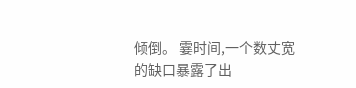倾倒。 霎时间,一个数丈宽的缺口暴露了出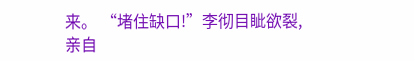来。 “堵住缺口!”李彻目眦欲裂,亲自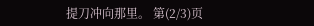提刀冲向那里。 第(2/3)页